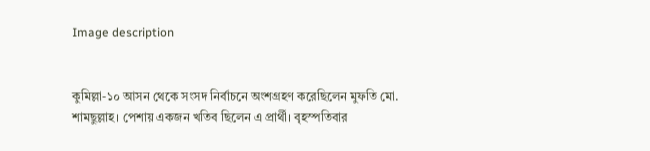Image description


কুমিল্লা-১০ আসন থেকে সংসদ নির্বাচনে অংশগ্রহণ করেছিলেন মুফতি মো. শামছুল্লাহ। পেশায় একজন খতিব ছিলেন এ প্রার্থী। বৃহস্পতিবার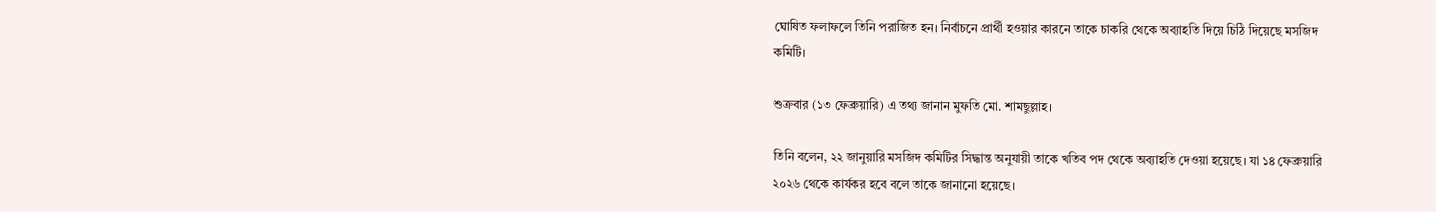ঘোষিত ফলাফলে তিনি পরাজিত হন। নির্বাচনে প্রার্থী হওয়ার কারনে তাকে চাকরি থেকে অব্যাহতি দিয়ে চিঠি দিয়েছে মসজিদ কমিটি।

শুক্রবার (১৩ ফেব্রুয়ারি) এ তথ্য জানান মুফতি মো. শামছুল্লাহ।

তিনি বলেন, ২২ জানুয়ারি মসজিদ কমিটির সিদ্ধান্ত অনুযায়ী তাকে খতিব পদ থেকে অব্যাহতি দেওয়া হয়েছে। যা ১৪ ফেব্রুয়ারি ২০২৬ থেকে কার্যকর হবে বলে তাকে জানানো হয়েছে।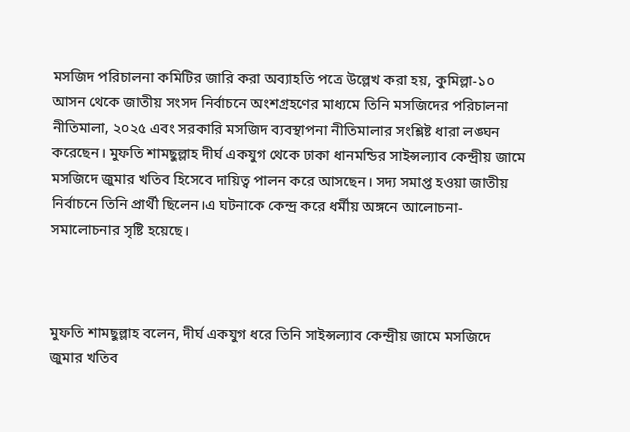মসজিদ পরিচালনা কমিটির জারি করা অব্যাহতি পত্রে উল্লেখ করা হয়, কুমিল্লা-১০ আসন থেকে জাতীয় সংসদ নির্বাচনে অংশগ্রহণের মাধ্যমে তিনি মসজিদের পরিচালনা নীতিমালা, ২০২৫ এবং সরকারি মসজিদ ব্যবস্থাপনা নীতিমালার সংশ্লিষ্ট ধারা লঙ্ঘন করেছেন। মুফতি শামছুল্লাহ দীর্ঘ একযুগ থেকে ঢাকা ধানমন্ডির সাইন্সল্যাব কেন্দ্রীয় জামে মসজিদে জুমার খতিব হিসেবে দায়িত্ব পালন করে আসছেন। সদ্য সমাপ্ত হওয়া জাতীয় নির্বাচনে তিনি প্রার্থী ছিলেন।এ ঘটনাকে কেন্দ্র করে ধর্মীয় অঙ্গনে আলোচনা-সমালোচনার সৃষ্টি হয়েছে।



মুফতি শামছুল্লাহ বলেন, দীর্ঘ একযুগ ধরে তিনি সাইন্সল্যাব কেন্দ্রীয় জামে মসজিদে জুমার খতিব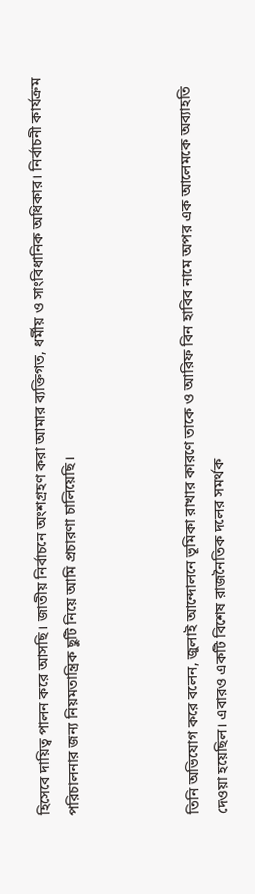হিসেবে দায়িত্ব পালন করে আসছি। জাতীয় নির্বাচনে অংশগ্রহণ করা আমার ব্যক্তিগত, ধর্মীয় ও সাংবিধানিক অধিকার। নির্বাচনী কার্যক্রম পরিচালনার জন্য নিয়মতান্ত্রিক ছুটি নিয়ে আমি প্রচারণা চালিয়েছি।



তিনি অভিযোগ করে বলেন, জুলাই আন্দোলনে ভূমিকা রাখার কারণে তাকে ও আরিফ বিন হাবিব নামে অপর এক আলেমকে অব্যাহতি দেওয়া হয়েছিল। এবারও একটি বিশেষ রাজনৈতিক দলের সমর্থক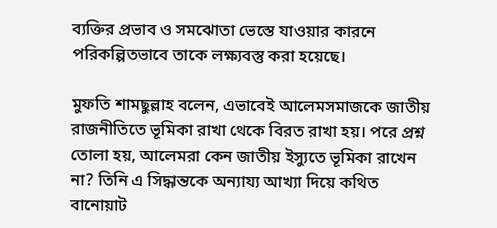ব্যক্তির প্রভাব ও সমঝোতা ভেস্তে যাওয়ার কারনে পরিকল্পিতভাবে তাকে লক্ষ্যবস্তু করা হয়েছে।

মুফতি শামছুল্লাহ বলেন, এভাবেই আলেমসমাজকে জাতীয় রাজনীতিতে ভূমিকা রাখা থেকে বিরত রাখা হয়। পরে প্রশ্ন তোলা হয়, আলেমরা কেন জাতীয় ইস্যুতে ভূমিকা রাখেন না? তিনি এ সিদ্ধান্তকে অন্যায্য আখ্যা দিয়ে কথিত বানোয়াট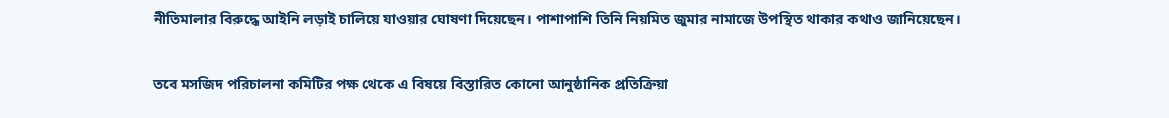নীতিমালার বিরুদ্ধে আইনি লড়াই চালিয়ে যাওয়ার ঘোষণা দিয়েছেন। পাশাপাশি তিনি নিয়মিত জুমার নামাজে উপস্থিত থাকার কথাও জানিয়েছেন।

তবে মসজিদ পরিচালনা কমিটির পক্ষ থেকে এ বিষয়ে বিস্তারিত কোনো আনুষ্ঠানিক প্রতিক্রিয়া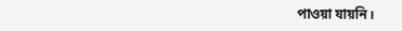পাওয়া যায়নি।